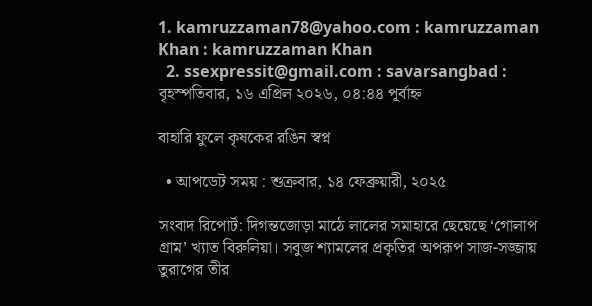1. kamruzzaman78@yahoo.com : kamruzzaman Khan : kamruzzaman Khan
  2. ssexpressit@gmail.com : savarsangbad :
বৃহস্পতিবার, ১৬ এপ্রিল ২০২৬, ০৪:৪৪ পূর্বাহ্ন

বাহারি ফুলে কৃষকের রঙিন স্বপ্ন

  • আপডেট সময় : শুক্রবার, ১৪ ফেব্রুয়ারী, ২০২৫

সংবাদ রিপোর্ট: দিগন্তজোড়া মাঠে লালের সমাহারে ছেয়েছে ‘গোলাপ গ্রাম’ খ্যাত বিরুলিয়া। সবুজ শ্যামলের প্রকৃতির অপরূপ সাজ-সজ্জায় তুরাগের তীর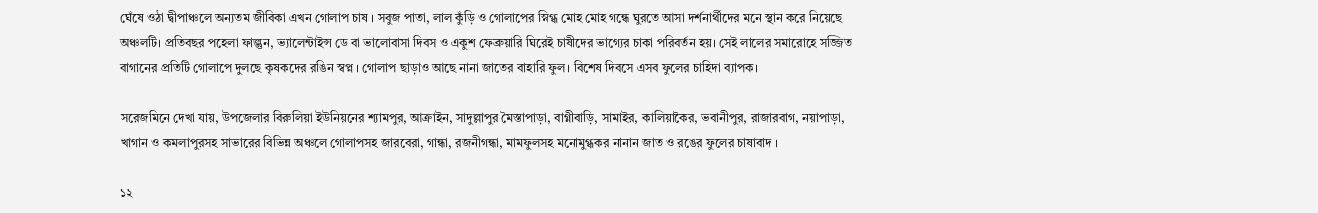ঘেঁষে ওঠা দ্বীপাঞ্চলে অন্যতম জীবিকা এখন গোলাপ চাষ । সবুজ পাতা, লাল কুঁড়ি ও গোলাপের স্নিগ্ধ মোহ মোহ গন্ধে ঘুরতে আসা দর্শনার্থীদের মনে স্থান করে নিয়েছে অঞ্চলটি। প্রতিবছর পহেলা ফাল্গুন, ভ্যালেন্টাইন্স ডে বা ভালোবাসা দিবস ও একুশ ফেব্রুয়ারি ঘিরেই চাষীদের ভাগ্যের চাকা পরিবর্তন হয়। সেই লালের সমারোহে সজ্জিত বাগানের প্রতিটি গোলাপে দুলছে কৃষকদের রঙিন স্বপ্ন । গোলাপ ছাড়াও আছে নানা জাতের বাহারি ফুল। বিশেষ দিবসে এসব ফুলের চাহিদা ব্যাপক।

সরেজমিনে দেখা যায়, উপজেলার বিরুলিয়া ইউনিয়নের শ্যামপুর, আক্রাইন, সাদুল্লাপুর মৈস্তাপাড়া, বাগ্নীবাড়ি, সামাইর, কালিয়াকৈর, ভবানীপুর, রাজারবাগ, নয়াপাড়া, খাগান ও কমলাপুরসহ সাভারের বিভিন্ন অঞ্চলে গোলাপসহ জারবেরা, গান্ধা, রজনীগন্ধা, মামফুলসহ মনোমুগ্ধকর নানান জাত ও রঙের ফুলের চাষাবাদ ।

১২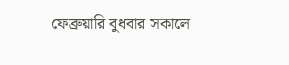ফেব্রুয়ারি বুধবার সকালে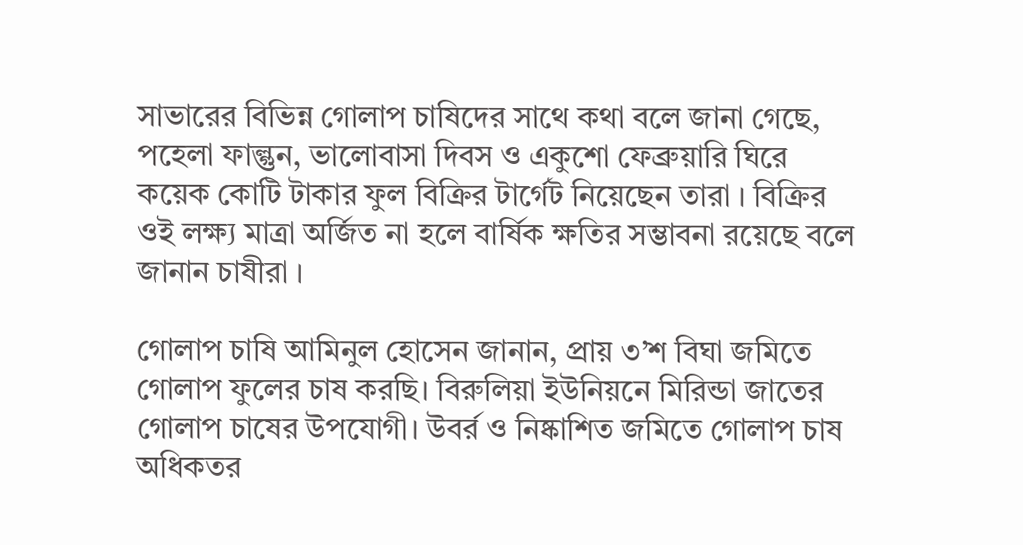সাভারের বিভিন্ন গোলাপ চাষিদের সাথে কথা বলে জানা গেছে, পহেলা ফাল্গুন, ভালোবাসা দিবস ও একুশো ফেব্রুয়ারি ঘিরে কয়েক কোটি টাকার ফুল বিক্রির টার্গেট নিয়েছেন তারা । বিক্রির ওই লক্ষ্য মাত্রা অর্জিত না হলে বার্ষিক ক্ষতির সম্ভাবনা রয়েছে বলে জানান চাষীরা ।

গোলাপ চাষি আমিনুল হোসেন জানান, প্রায় ৩’শ বিঘা জমিতে গোলাপ ফুলের চাষ করছি। বিরুলিয়া ইউনিয়নে মিরিন্ডা জাতের গোলাপ চাষের উপযোগী। উবর্র ও নিষ্কাশিত জমিতে গোলাপ চাষ অধিকতর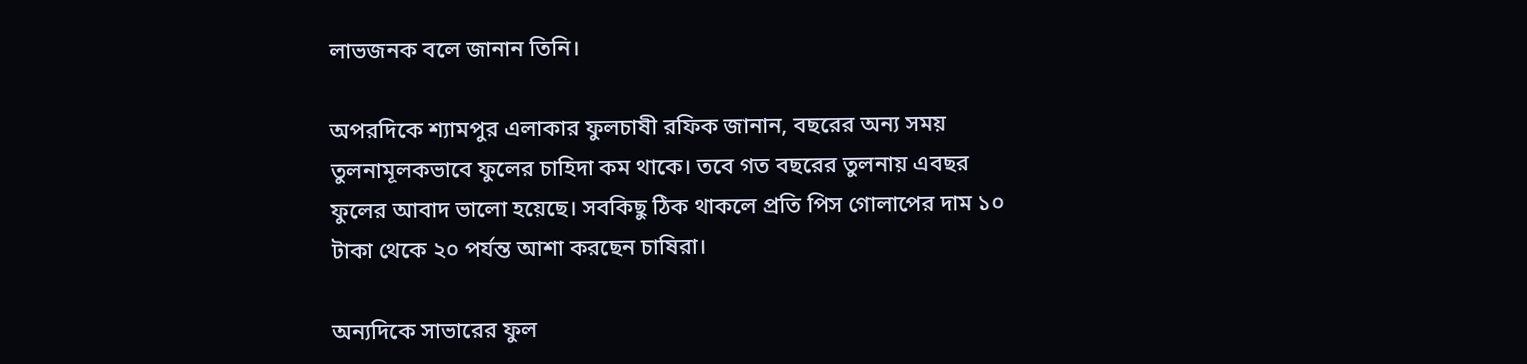লাভজনক বলে জানান তিনি।

অপরদিকে শ্যামপুর এলাকার ফুলচাষী রফিক জানান, বছরের অন্য সময় তুলনামূলকভাবে ফুলের চাহিদা কম থাকে। তবে গত বছরের তুলনায় এবছর ফুলের আবাদ ভালো হয়েছে। সবকিছু ঠিক থাকলে প্রতি পিস গোলাপের দাম ১০ টাকা থেকে ২০ পর্যন্ত আশা করছেন চাষিরা।

অন্যদিকে সাভারের ফুল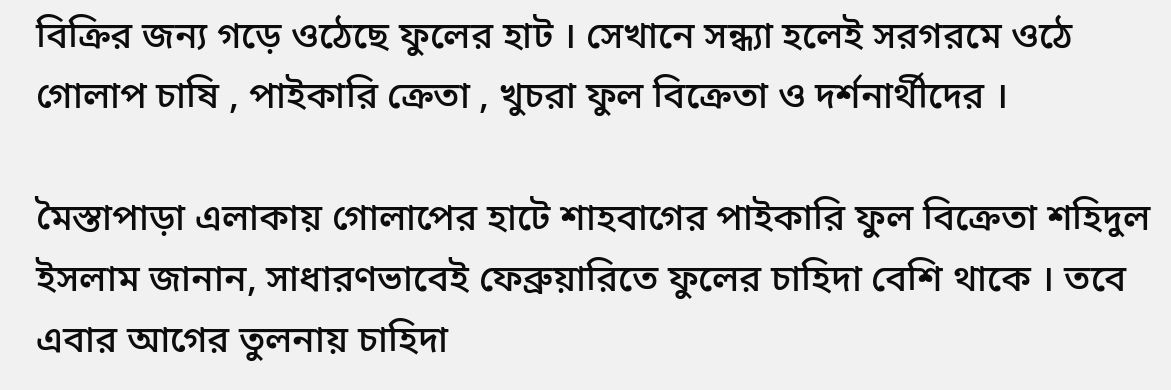বিক্রির জন্য গড়ে ওঠেছে ফুলের হাট । সেখানে সন্ধ্যা হলেই সরগরমে ওঠে গোলাপ চাষি , পাইকারি ক্রেতা , খুচরা ফুল বিক্রেতা ও দর্শনার্থীদের ।

মৈস্তাপাড়া এলাকায় গোলাপের হাটে শাহবাগের পাইকারি ফুল বিক্রেতা শহিদুল ইসলাম জানান, সাধারণভাবেই ফেব্রুয়ারিতে ফুলের চাহিদা বেশি থাকে । তবে এবার আগের তুলনায় চাহিদা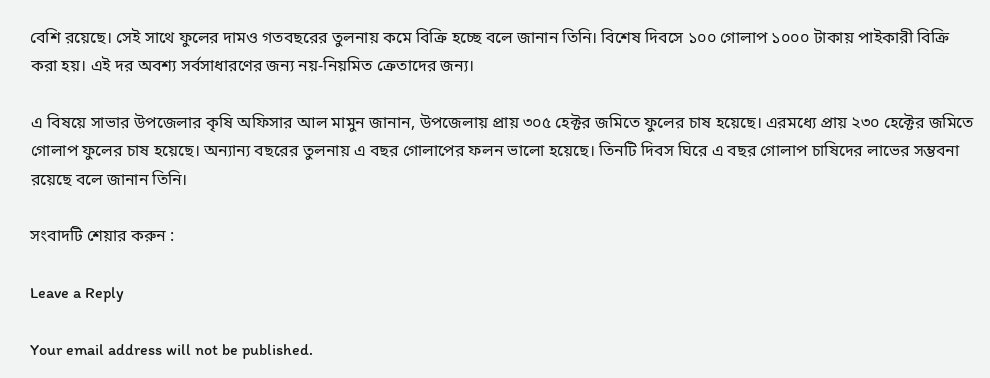বেশি রয়েছে। সেই সাথে ফুলের দামও গতবছরের তুলনায় কমে বিক্রি হচ্ছে বলে জানান তিনি। বিশেষ দিবসে ১০০ গোলাপ ১০০০ টাকায় পাইকারী বিক্রি করা হয়। এই দর অবশ্য সর্বসাধারণের জন্য নয়-নিয়মিত ক্রেতাদের জন্য।

এ বিষয়ে সাভার উপজেলার কৃষি অফিসার আল মামুন জানান, উপজেলায় প্রায় ৩০৫ হেক্টর জমিতে ফুলের চাষ হয়েছে। এরমধ্যে প্রায় ২৩০ হেক্টের জমিতে গোলাপ ফুলের চাষ হয়েছে। অন্যান্য বছরের তুলনায় এ বছর গোলাপের ফলন ভালো হয়েছে। তিনটি দিবস ঘিরে এ বছর গোলাপ চাষিদের লাভের সম্ভবনা রয়েছে বলে জানান তিনি।

সংবাদটি শেয়ার করুন :

Leave a Reply

Your email address will not be published.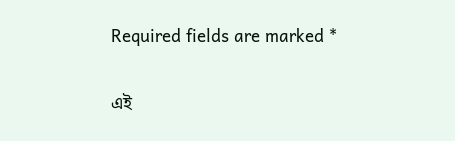Required fields are marked *

এই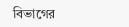বিভাগের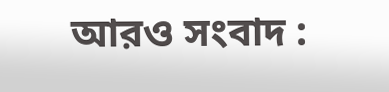আরও সংবাদ :